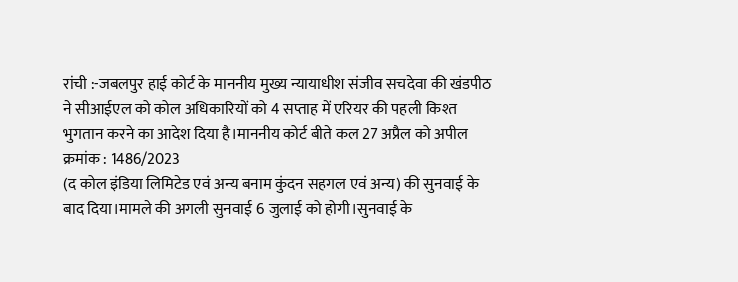रांची :-जबलपुर हाई कोर्ट के माननीय मुख्य न्यायाधीश संजीव सचदेवा की खंडपीठ ने सीआईएल को कोल अधिकारियों को 4 सप्ताह में एरियर की पहली किश्त भुगतान करने का आदेश दिया है।माननीय कोर्ट बीते कल 27 अप्रैल को अपील क्रमांक : 1486/2023
(द कोल इंडिया लिमिटेड एवं अन्य बनाम कुंदन सहगल एवं अन्य) की सुनवाई के बाद दिया।मामले की अगली सुनवाई 6 जुलाई को होगी।सुनवाई के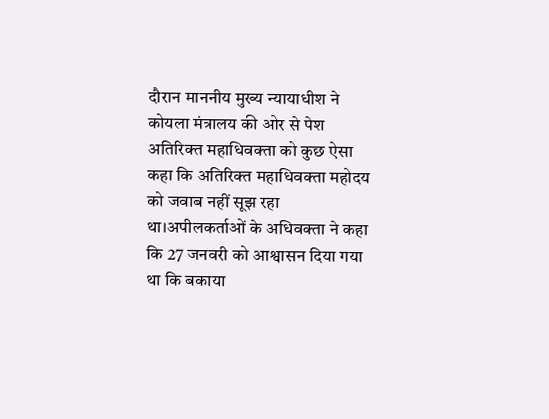दौरान माननीय मुख्य न्यायाधीश ने कोयला मंत्रालय की ओर से पेश अतिरिक्त महाधिवक्ता को कुछ ऐसा कहा कि अतिरिक्त महाधिवक्ता महोदय को जवाब नहीं सूझ रहा था।अपीलकर्ताओं के अधिवक्ता ने कहा कि 27 जनवरी को आश्वासन दिया गया था कि बकाया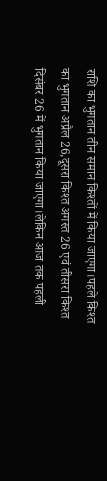राशि का भुगतान तीन समान किश्तों में किया जाएगा।पहले किश्त का भुगतान अप्रैल 26,दूसरा किश्त अगस्त 26 एवं तीसरा किश्त दिसंबर 26 में भुगतान किया जाएगा।लेकिन आज तक पहली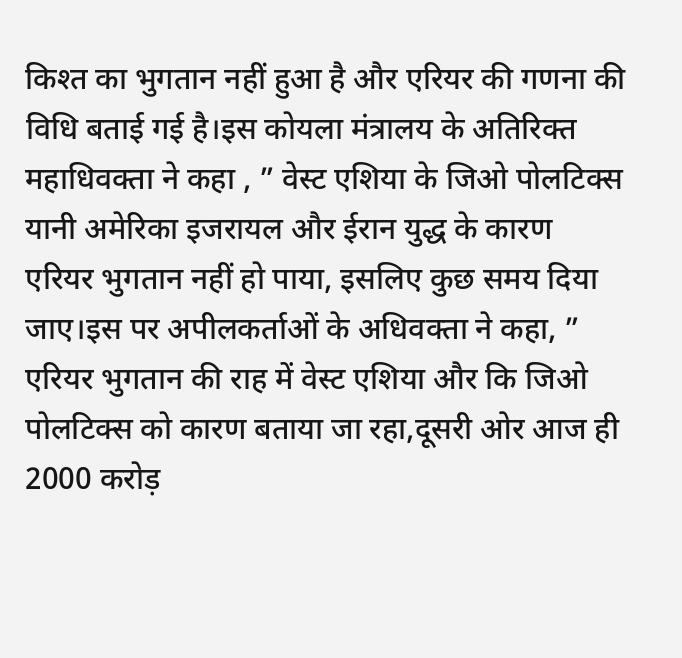किश्त का भुगतान नहीं हुआ है और एरियर की गणना की विधि बताई गई है।इस कोयला मंत्रालय के अतिरिक्त महाधिवक्ता ने कहा , ” वेस्ट एशिया के जिओ पोलटिक्स यानी अमेरिका इजरायल और ईरान युद्ध के कारण एरियर भुगतान नहीं हो पाया, इसलिए कुछ समय दिया जाए।इस पर अपीलकर्ताओं के अधिवक्ता ने कहा, ” एरियर भुगतान की राह में वेस्ट एशिया और कि जिओ पोलटिक्स को कारण बताया जा रहा,दूसरी ओर आज ही 2000 करोड़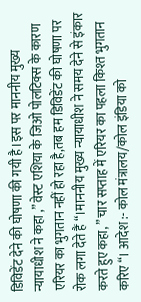डिविडेंट देने की घोषणा की गयी है।इस पर माननीय मुख्य न्यायाधीश ने कहा ,” वेस्ट एशिया के जिओ पोलटिक्स के कारण एरियर का भुगतान नहीं हो रहा है,तब हम डिविडेंट की घोषणा पर रोक लगा देते हैं “।माननीय मुख्य न्यायाधीश ने समय देने से इंकार करते हुए कहा, ” चार सप्ताह में एरियर का पहला किश्त भुगतान करिए “। आदेश :- कोल मंत्रालय/कोल इंडिया को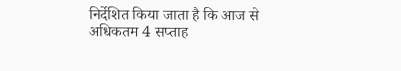निर्देशित किया जाता है कि आज से अधिकतम 4 सप्ताह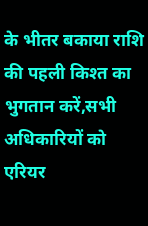के भीतर बकाया राशि की पहली किश्त का भुगतान करें,सभी अधिकारियों को एरियर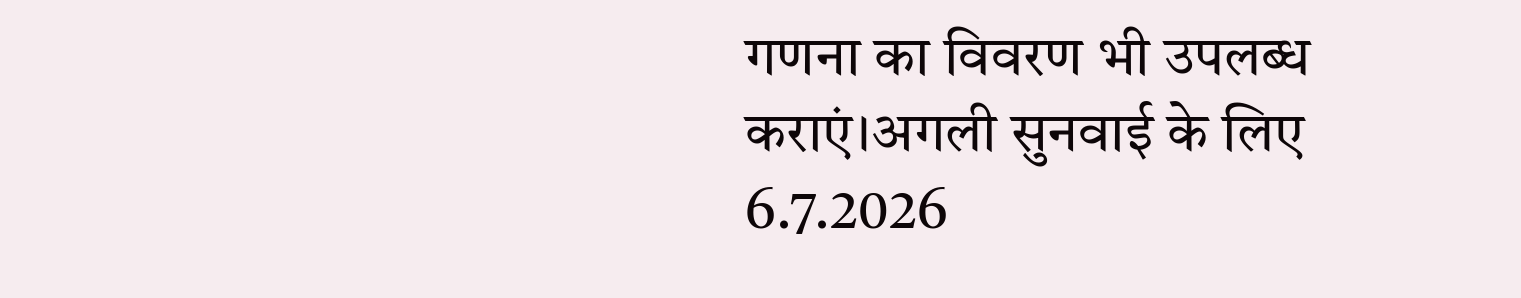गणना का विवरण भी उपलब्ध कराएं।अगली सुनवाई के लिए 6.7.2026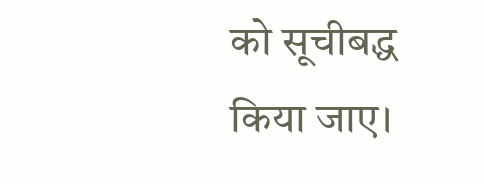को सूचीबद्ध किया जाए।